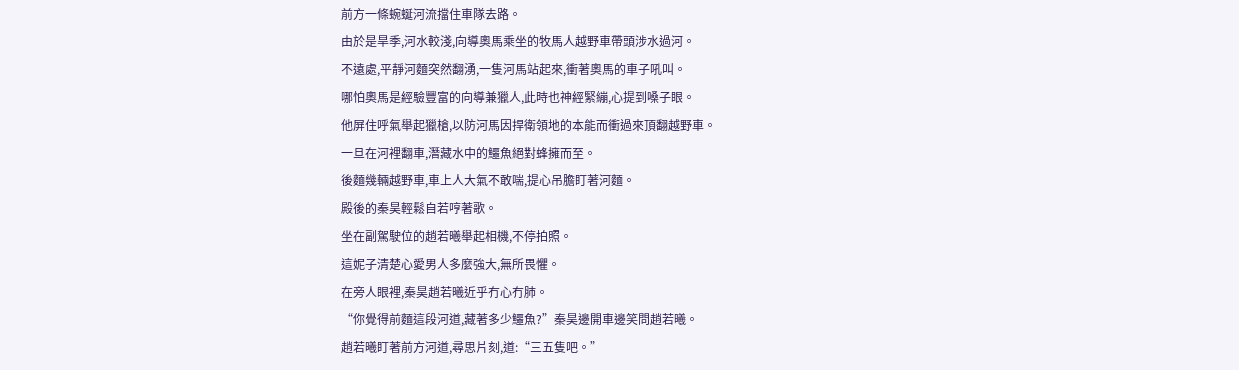前方一條蜿蜒河流擋住車隊去路。
由於是旱季,河水較淺,向導奧馬乘坐的牧馬人越野車帶頭涉水過河。
不遠處,平靜河麵突然翻湧,一隻河馬站起來,衝著奧馬的車子吼叫。
哪怕奧馬是經驗豐富的向導兼獵人,此時也神經緊繃,心提到嗓子眼。
他屏住呼氣舉起獵槍,以防河馬因捍衛領地的本能而衝過來頂翻越野車。
一旦在河裡翻車,潛藏水中的鱷魚絕對蜂擁而至。
後麵幾輛越野車,車上人大氣不敢喘,提心吊膽盯著河麵。
殿後的秦昊輕鬆自若哼著歌。
坐在副駕駛位的趙若曦舉起相機,不停拍照。
這妮子清楚心愛男人多麼強大,無所畏懼。
在旁人眼裡,秦昊趙若曦近乎冇心冇肺。
“你覺得前麵這段河道,藏著多少鱷魚?”秦昊邊開車邊笑問趙若曦。
趙若曦盯著前方河道,尋思片刻,道:“三五隻吧。”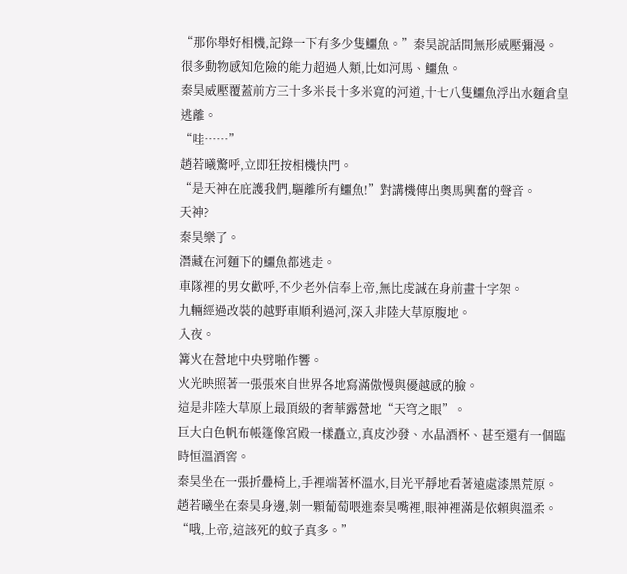“那你舉好相機,記錄一下有多少隻鱷魚。”秦昊說話間無形威壓彌漫。
很多動物感知危險的能力超過人類,比如河馬、鱷魚。
秦昊威壓覆蓋前方三十多米長十多米寬的河道,十七八隻鱷魚浮出水麵倉皇逃離。
“哇……”
趙若曦驚呼,立即狂按相機快門。
“是天神在庇護我們,驅離所有鱷魚!”對講機傳出奧馬興奮的聲音。
天神?
秦昊樂了。
潛藏在河麵下的鱷魚都逃走。
車隊裡的男女歡呼,不少老外信奉上帝,無比虔誠在身前畫十字架。
九輛經過改裝的越野車順利過河,深入非陸大草原腹地。
入夜。
篝火在營地中央劈啪作響。
火光映照著一張張來自世界各地寫滿傲慢與優越感的臉。
這是非陸大草原上最頂級的奢華露營地“天穹之眼”。
巨大白色帆布帳篷像宮殿一樣矗立,真皮沙發、水晶酒杯、甚至還有一個臨時恒溫酒窖。
秦昊坐在一張折疊椅上,手裡端著杯溫水,目光平靜地看著遠處漆黑荒原。
趙若曦坐在秦昊身邊,剝一顆葡萄喂進秦昊嘴裡,眼神裡滿是依賴與溫柔。
“哦,上帝,這該死的蚊子真多。”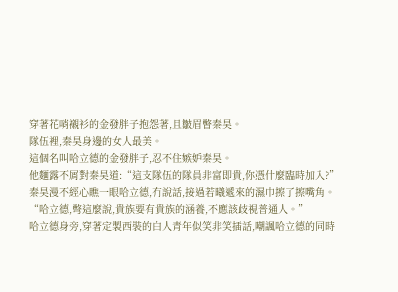穿著花哨襯衫的金發胖子抱怨著,且皺眉瞥秦昊。
隊伍裡,秦昊身邊的女人最美。
這個名叫哈立德的金發胖子,忍不住嫉妒秦昊。
他麵露不屑對秦昊道:“這支隊伍的隊員非富即貴,你憑什麼臨時加入?”
秦昊漫不經心瞧一眼哈立德,冇說話,接過若曦遞來的濕巾擦了擦嘴角。
“哈立德,彆這麼說,貴族要有貴族的涵養,不應該歧視普通人。”
哈立德身旁,穿著定製西裝的白人青年似笑非笑插話,嘲諷哈立德的同時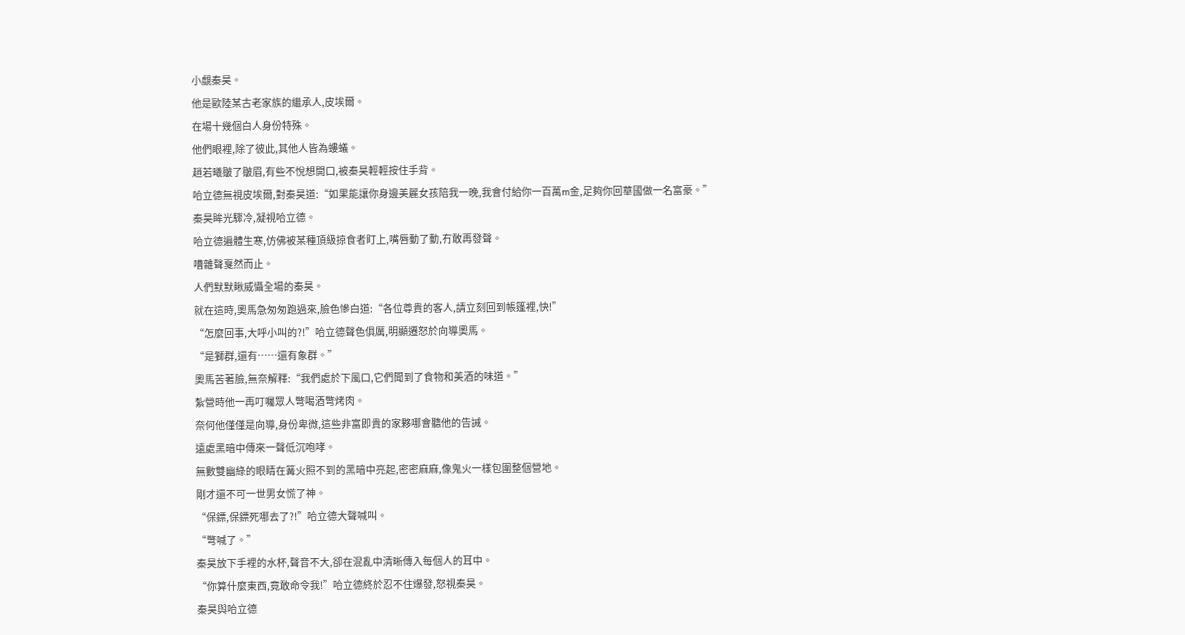小覷秦昊。
他是歐陸某古老家族的繼承人,皮埃爾。
在場十幾個白人身份特殊。
他們眼裡,除了彼此,其他人皆為螻蟻。
趙若曦皺了皺眉,有些不悅想開口,被秦昊輕輕按住手背。
哈立德無視皮埃爾,對秦昊道:“如果能讓你身邊美麗女孩陪我一晚,我會付給你一百萬m金,足夠你回華國做一名富豪。”
秦昊眸光驟冷,凝視哈立德。
哈立德遍體生寒,仿佛被某種頂級掠食者盯上,嘴唇動了動,冇敢再發聲。
嘈雜聲戛然而止。
人們默默瞅威懾全場的秦昊。
就在這時,奧馬急匆匆跑過來,臉色慘白道:“各位尊貴的客人,請立刻回到帳篷裡,快!”
“怎麼回事,大呼小叫的?!”哈立德聲色俱厲,明顯遷怒於向導奧馬。
“是獅群,還有……還有象群。”
奧馬苦著臉,無奈解釋:“我們處於下風口,它們聞到了食物和美酒的味道。”
紮營時他一再叮囑眾人彆喝酒彆烤肉。
奈何他僅僅是向導,身份卑微,這些非富即貴的家夥哪會聽他的告誡。
遠處黑暗中傳來一聲低沉咆哮。
無數雙幽綠的眼睛在篝火照不到的黑暗中亮起,密密麻麻,像鬼火一樣包圍整個營地。
剛才還不可一世男女慌了神。
“保鏢,保鏢死哪去了?!”哈立德大聲喊叫。
“彆喊了。”
秦昊放下手裡的水杯,聲音不大,卻在混亂中清晰傳入每個人的耳中。
“你算什麼東西,竟敢命令我!”哈立德終於忍不住爆發,怒視秦昊。
秦昊與哈立德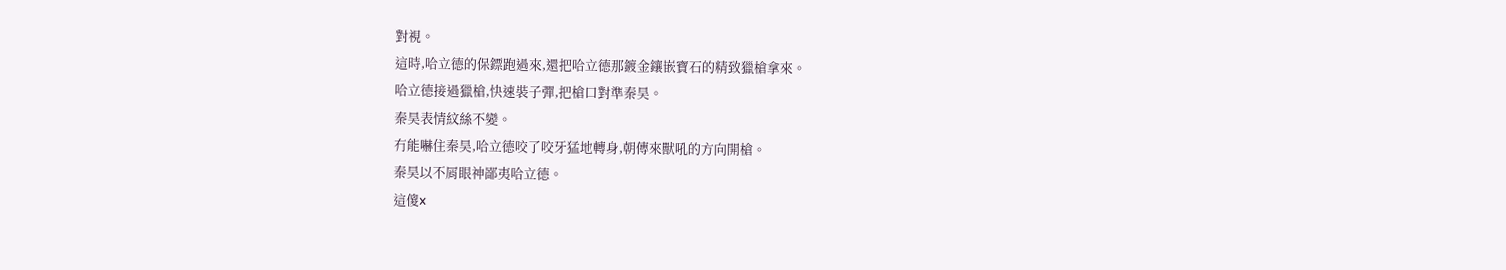對視。
這時,哈立德的保鏢跑過來,還把哈立德那鍍金鑲嵌寶石的精致獵槍拿來。
哈立德接過獵槍,快速裝子彈,把槍口對準秦昊。
秦昊表情紋絲不變。
冇能嚇住秦昊,哈立德咬了咬牙猛地轉身,朝傳來獸吼的方向開槍。
秦昊以不屑眼神鄙夷哈立德。
這傻x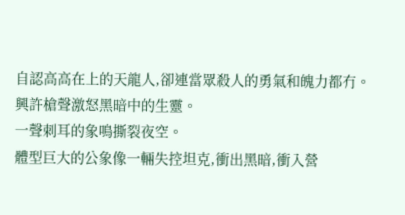自認高高在上的天龍人,卻連當眾殺人的勇氣和魄力都冇。
興許槍聲激怒黑暗中的生靈。
一聲刺耳的象鳴撕裂夜空。
體型巨大的公象像一輛失控坦克,衝出黑暗,衝入營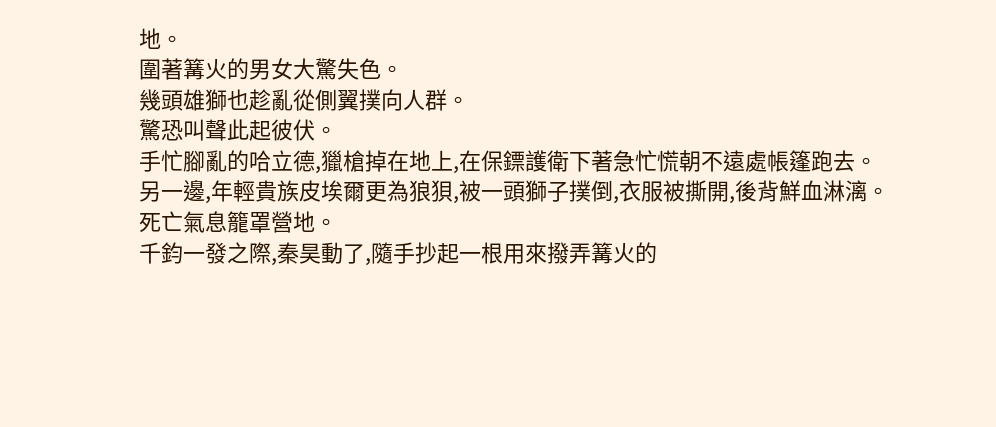地。
圍著篝火的男女大驚失色。
幾頭雄獅也趁亂從側翼撲向人群。
驚恐叫聲此起彼伏。
手忙腳亂的哈立德,獵槍掉在地上,在保鏢護衛下著急忙慌朝不遠處帳篷跑去。
另一邊,年輕貴族皮埃爾更為狼狽,被一頭獅子撲倒,衣服被撕開,後背鮮血淋漓。
死亡氣息籠罩營地。
千鈞一發之際,秦昊動了,隨手抄起一根用來撥弄篝火的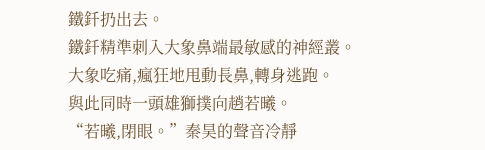鐵釺扔出去。
鐵釺精準刺入大象鼻端最敏感的神經叢。
大象吃痛,瘋狂地甩動長鼻,轉身逃跑。
與此同時一頭雄獅撲向趙若曦。
“若曦,閉眼。”秦昊的聲音冷靜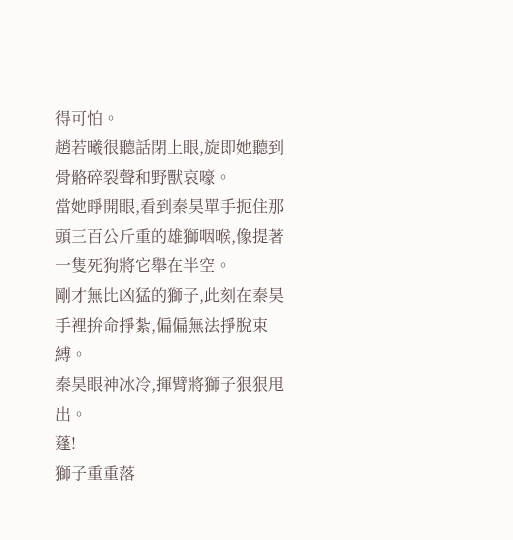得可怕。
趙若曦很聽話閉上眼,旋即她聽到骨骼碎裂聲和野獸哀嚎。
當她睜開眼,看到秦昊單手扼住那頭三百公斤重的雄獅咽喉,像提著一隻死狗將它舉在半空。
剛才無比凶猛的獅子,此刻在秦昊手裡拚命掙紮,偏偏無法掙脫束縛。
秦昊眼神冰冷,揮臂將獅子狠狠甩出。
蓬!
獅子重重落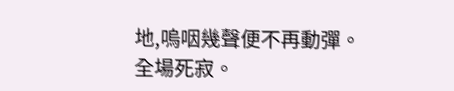地,嗚咽幾聲便不再動彈。
全場死寂。